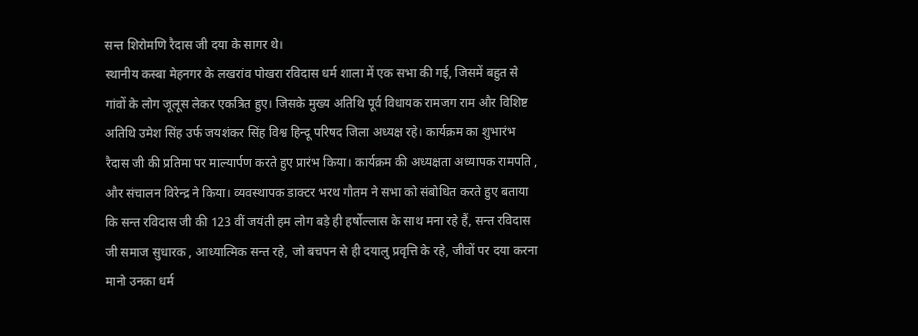सन्त शिरोमणि रैदास जी दया के सागर थे।
स्थानीय कस्बा मेहनगर के लखरांव पोखरा रविदास धर्म शाला में एक सभा की गई, जिसमें बहुत से गांवों के लोग जूलूस लेकर एकत्रित हुए। जिसके मुख्य अतिथि पूर्व विधायक रामजग राम और विशिष्ट अतिथि उमेश सिंह उर्फ जयशंकर सिंह विश्व हिन्दू परिषद जिला अध्यक्ष रहे। कार्यक्रम का शुभारंभ रैदास जी की प्रतिमा पर माल्यार्पण करते हुए प्रारंभ किया। कार्यक्रम की अध्यक्षता अध्यापक रामपति , और संचालन विरेन्द्र ने किया। व्यवस्थापक डाक्टर भरथ गौतम ने सभा को संबोधित करते हुए बताया कि सन्त रविदास जी की 123 वीं जयंती हम लोग बड़े ही हर्षोल्लास के साथ मना रहे हैं, सन्त रविदास जी समाज सुधारक , आध्यात्मिक सन्त रहे, जो बचपन से ही दयालु प्रवृत्ति के रहे, जीवों पर दया करना मानो उनका धर्म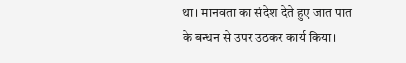था। मानवता का संदेश देते हुए जात पात के बन्धन से उपर उठकर कार्य किया।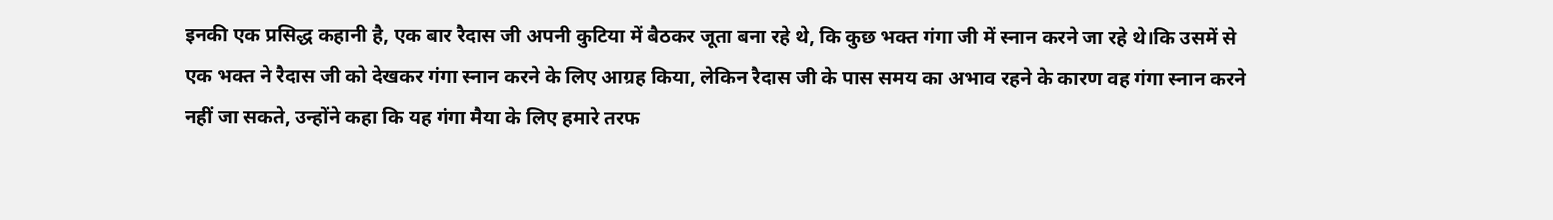इनकी एक प्रसिद्ध कहानी है, एक बार रैदास जी अपनी कुटिया में बैठकर जूता बना रहे थे, कि कुछ भक्त गंगा जी में स्नान करने जा रहे थे।कि उसमें से एक भक्त ने रैदास जी को देखकर गंगा स्नान करने के लिए आग्रह किया, लेकिन रैदास जी के पास समय का अभाव रहने के कारण वह गंगा स्नान करने नहीं जा सकते, उन्होंने कहा कि यह गंगा मैया के लिए हमारे तरफ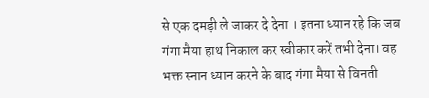से एक दमड़ी ले जाकर दे देना । इतना ध्यान रहे कि जब गंगा मैया हाथ निकाल कर स्वीकार करें तभी देना। वह भक्त स्नान ध्यान करने के बाद गंगा मैया से विनती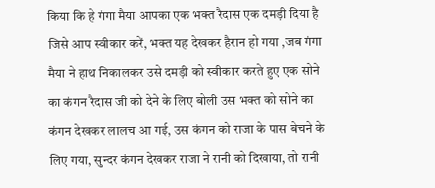किया कि हे गंगा मैया आपका एक भक्त रैदास एक दमड़ी दिया है जिसे आप स्वीकार करें, भक्त यह देखकर हैरान हो गया ,जब गंगा मैया ने हाथ निकालकर उसे दमड़ी को स्वीकार करते हुए एक सोने का कंगन रैदास जी को देने के लिए बोली उस भक्त को सोने का कंगन देखकर लालच आ गई, उस कंगन को राजा के पास बेचने के लिए गया, सुन्दर कंगन देखकर राजा ने रानी को दिखाया, तो रानी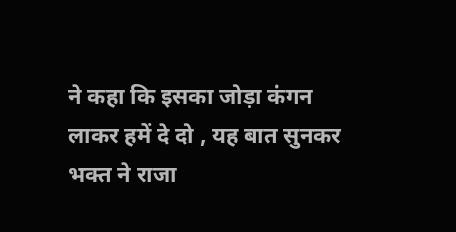ने कहा कि इसका जोड़ा कंगन लाकर हमें दे दो , यह बात सुनकर भक्त ने राजा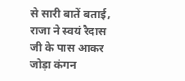से सारी बातें बताई, राजा ने स्वयं रैदास जी के पास आकर जोड़ा कंगन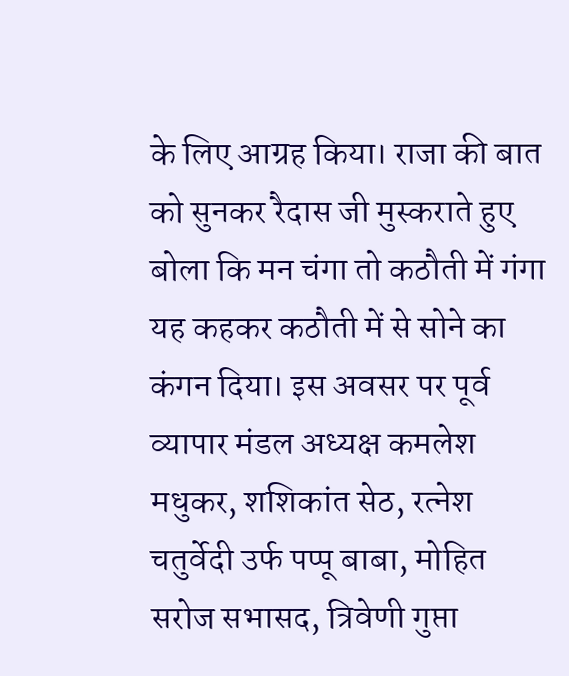के लिए आग्रह किया। राजा की बात को सुनकर रैदास जी मुस्कराते हुए बोला कि मन चंगा तो कठौती में गंगा यह कहकर कठौती में से सोने का कंगन दिया। इस अवसर पर पूर्व व्यापार मंडल अध्यक्ष कमलेश मधुकर, शशिकांत सेठ, रत्नेश चतुर्वेदी उर्फ पप्पू बाबा, मोहित सरोज सभासद, त्रिवेणी गुप्ता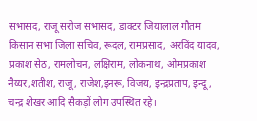सभासद, राजू सरोज सभासद, डाक्टर जियालाल गौतम किसान सभा जिला सचिव, रूदल, रामप्रसाद, अरविंद यादव, प्रकाश सेठ, रामलोचन, लक्षिराम, लोकनाथ, ओमप्रकाश नैय्यर,शतीश, राजू, राजेश,इनरू, विजय, इन्द्रप्रताप, इन्दू, चन्द्र शेखर आदि सैकड़ों लोग उपस्थित रहे।